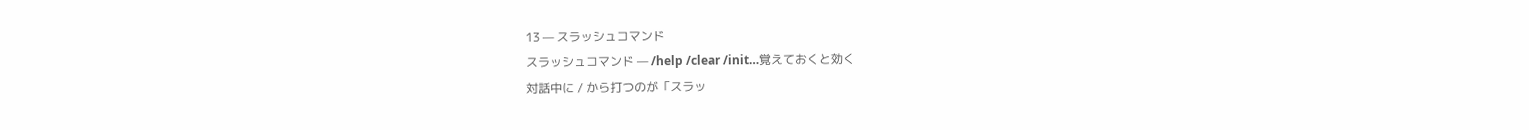13 — スラッシュコマンド
スラッシュコマンド — /help /clear /init…覚えておくと効く
対話中に / から打つのが「スラッ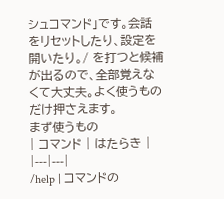シュコマンド」です。会話をリセットしたり、設定を開いたり。/ を打つと候補が出るので、全部覚えなくて大丈夫。よく使うものだけ押さえます。
まず使うもの
| コマンド | はたらき |
|---|---|
/help | コマンドの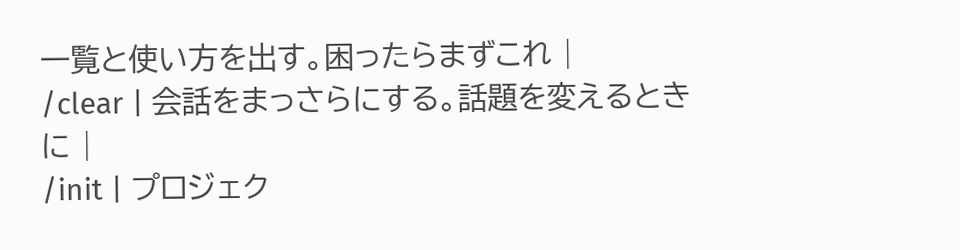一覧と使い方を出す。困ったらまずこれ |
/clear | 会話をまっさらにする。話題を変えるときに |
/init | プロジェク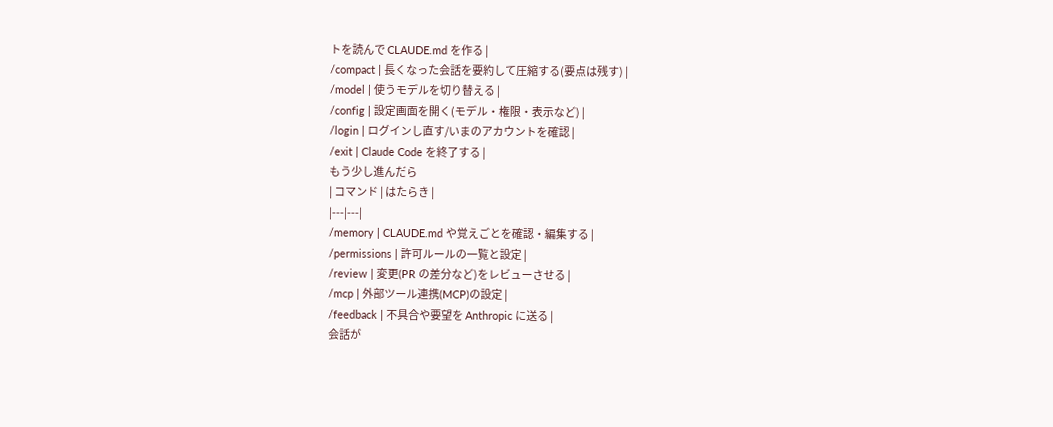トを読んで CLAUDE.md を作る |
/compact | 長くなった会話を要約して圧縮する(要点は残す) |
/model | 使うモデルを切り替える |
/config | 設定画面を開く(モデル・権限・表示など) |
/login | ログインし直す/いまのアカウントを確認 |
/exit | Claude Code を終了する |
もう少し進んだら
| コマンド | はたらき |
|---|---|
/memory | CLAUDE.md や覚えごとを確認・編集する |
/permissions | 許可ルールの一覧と設定 |
/review | 変更(PR の差分など)をレビューさせる |
/mcp | 外部ツール連携(MCP)の設定 |
/feedback | 不具合や要望を Anthropic に送る |
会話が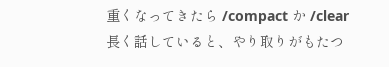重くなってきたら /compact か /clear
長く話していると、やり取りがもたつ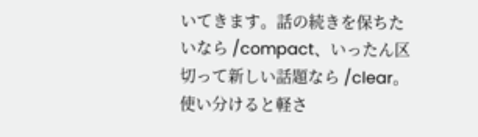いてきます。話の続きを保ちたいなら /compact、いったん区切って新しい話題なら /clear。使い分けると軽さ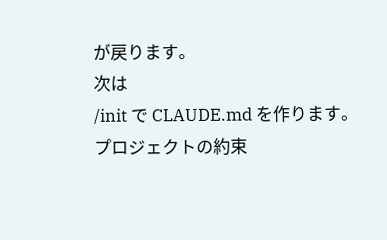が戻ります。
次は
/init で CLAUDE.md を作ります。プロジェクトの約束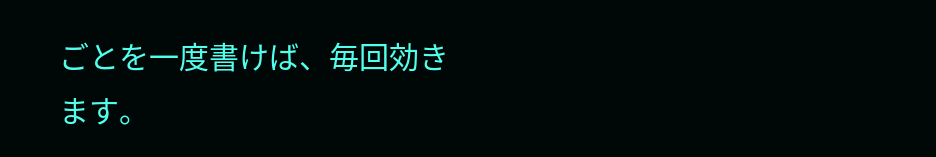ごとを一度書けば、毎回効きます。